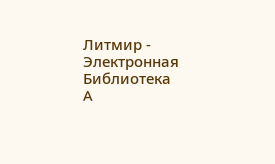Литмир - Электронная Библиотека
A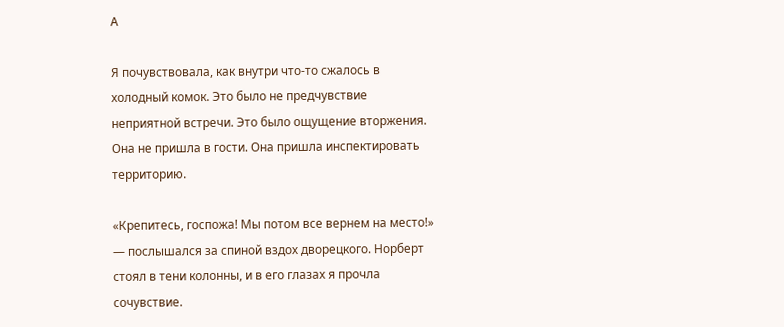A

Я почувствовала, как внутри что-то сжалось в холодный комок. Это было не предчувствие неприятной встречи. Это было ощущение вторжения. Она не пришла в гости. Она пришла инспектировать территорию.

«Крепитесь, госпожа! Мы потом все вернем на место!» — послышался за спиной вздох дворецкого. Норберт стоял в тени колонны, и в его глазах я прочла сочувствие.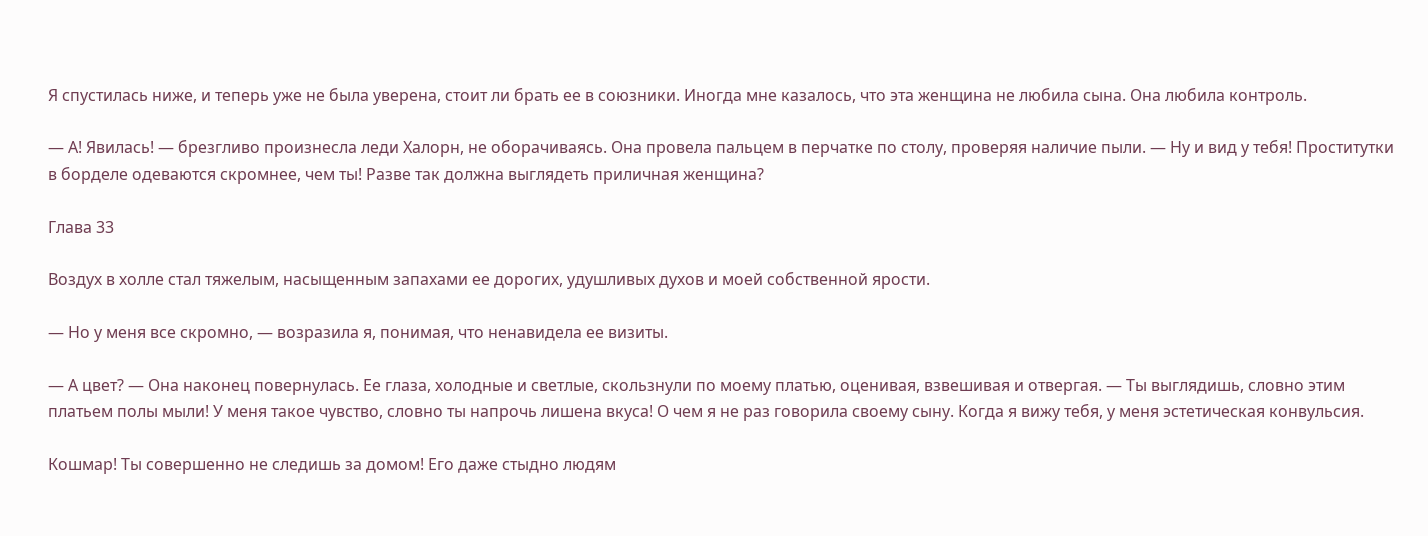Я спустилась ниже, и теперь уже не была уверена, стоит ли брать ее в союзники. Иногда мне казалось, что эта женщина не любила сына. Она любила контроль.

— А! Явилась! — брезгливо произнесла леди Халорн, не оборачиваясь. Она провела пальцем в перчатке по столу, проверяя наличие пыли. — Ну и вид у тебя! Проститутки в борделе одеваются скромнее, чем ты! Разве так должна выглядеть приличная женщина?

Глава 33

Воздух в холле стал тяжелым, насыщенным запахами ее дорогих, удушливых духов и моей собственной ярости.

— Но у меня все скромно, — возразила я, понимая, что ненавидела ее визиты.

— А цвет? — Она наконец повернулась. Ее глаза, холодные и светлые, скользнули по моему платью, оценивая, взвешивая и отвергая. — Ты выглядишь, словно этим платьем полы мыли! У меня такое чувство, словно ты напрочь лишена вкуса! О чем я не раз говорила своему сыну. Когда я вижу тебя, у меня эстетическая конвульсия.

Кошмар! Ты совершенно не следишь за домом! Его даже стыдно людям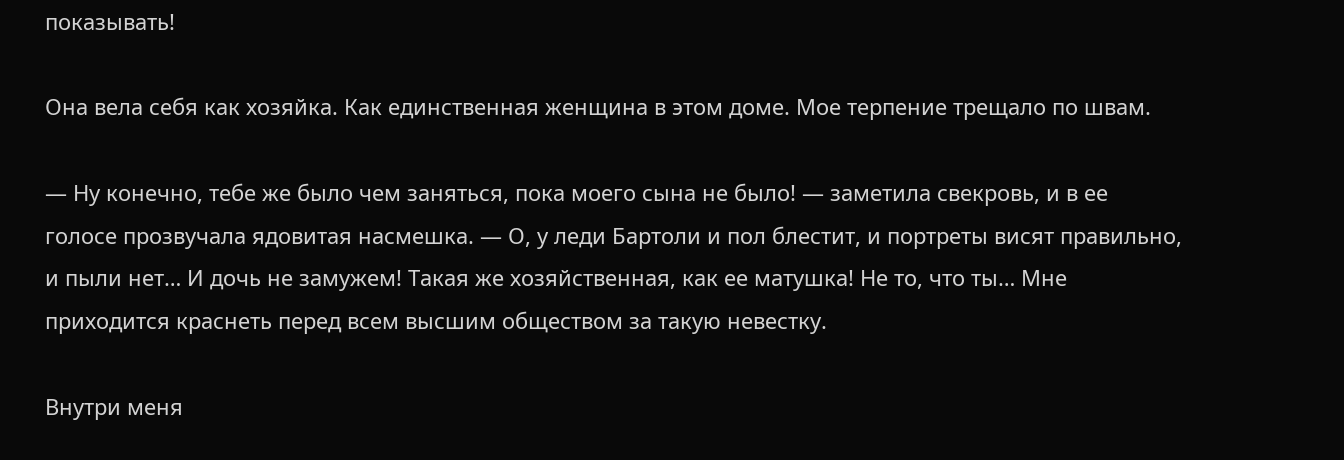показывать!

Она вела себя как хозяйка. Как единственная женщина в этом доме. Мое терпение трещало по швам.

— Ну конечно, тебе же было чем заняться, пока моего сына не было! — заметила свекровь, и в ее голосе прозвучала ядовитая насмешка. — О, у леди Бартоли и пол блестит, и портреты висят правильно, и пыли нет… И дочь не замужем! Такая же хозяйственная, как ее матушка! Не то, что ты… Мне приходится краснеть перед всем высшим обществом за такую невестку.

Внутри меня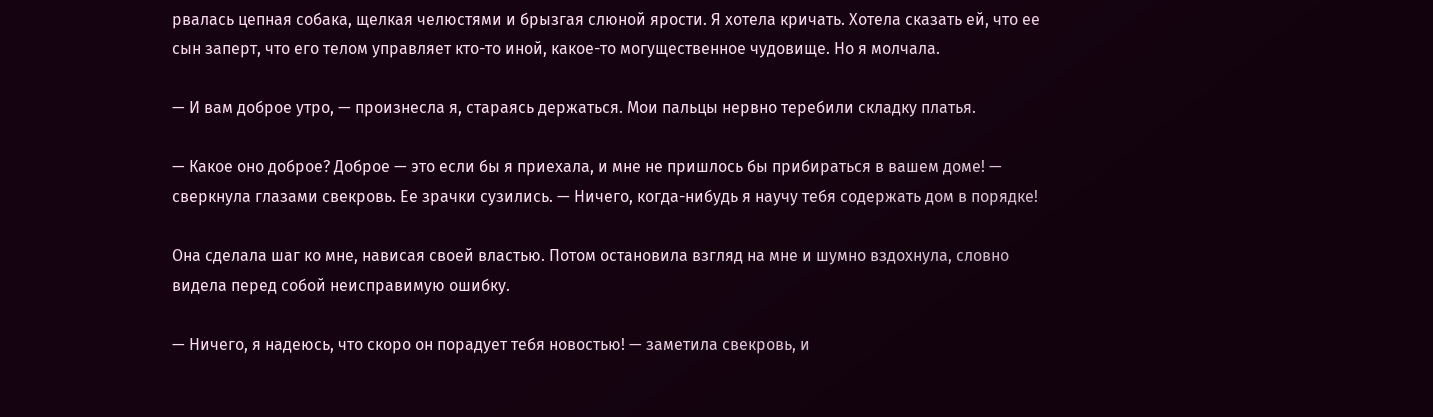рвалась цепная собака, щелкая челюстями и брызгая слюной ярости. Я хотела кричать. Хотела сказать ей, что ее сын заперт, что его телом управляет кто-то иной, какое-то могущественное чудовище. Но я молчала.

— И вам доброе утро, — произнесла я, стараясь держаться. Мои пальцы нервно теребили складку платья.

— Какое оно доброе? Доброе — это если бы я приехала, и мне не пришлось бы прибираться в вашем доме! — сверкнула глазами свекровь. Ее зрачки сузились. — Ничего, когда-нибудь я научу тебя содержать дом в порядке!

Она сделала шаг ко мне, нависая своей властью. Потом остановила взгляд на мне и шумно вздохнула, словно видела перед собой неисправимую ошибку.

— Ничего, я надеюсь, что скоро он порадует тебя новостью! — заметила свекровь, и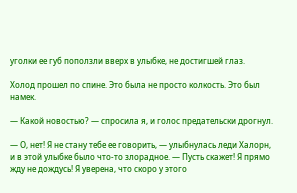уголки ее губ поползли вверх в улыбке, не достигшей глаз.

Холод прошел по спине. Это была не просто колкость. Это был намек.

— Какой новостью? — спросила я, и голос предательски дрогнул.

— О, нет! Я не стану тебе ее говорить, — улыбнулась леди Халорн, и в этой улыбке было что-то злорадное. — Пусть скажет! Я прямо жду не дождусь! Я уверена, что скоро у этого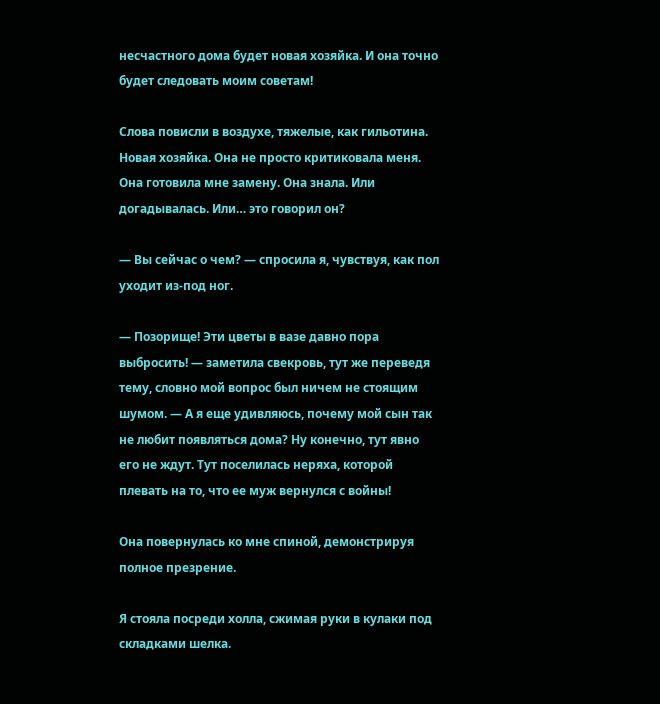несчастного дома будет новая хозяйка. И она точно будет следовать моим советам!

Слова повисли в воздухе, тяжелые, как гильотина. Новая хозяйка. Она не просто критиковала меня. Она готовила мне замену. Она знала. Или догадывалась. Или… это говорил он?

— Вы сейчас о чем? — спросила я, чувствуя, как пол уходит из-под ног.

— Позорище! Эти цветы в вазе давно пора выбросить! — заметила свекровь, тут же переведя тему, словно мой вопрос был ничем не стоящим шумом. — А я еще удивляюсь, почему мой сын так не любит появляться дома? Ну конечно, тут явно его не ждут. Тут поселилась неряха, которой плевать на то, что ее муж вернулся с войны!

Она повернулась ко мне спиной, демонстрируя полное презрение.

Я стояла посреди холла, сжимая руки в кулаки под складками шелка.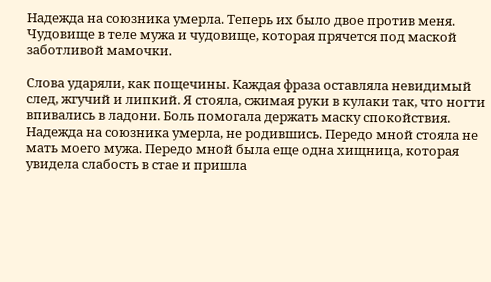Надежда на союзника умерла. Теперь их было двое против меня. Чудовище в теле мужа и чудовище, которая прячется под маской заботливой мамочки.

Слова ударяли, как пощечины. Каждая фраза оставляла невидимый след, жгучий и липкий. Я стояла, сжимая руки в кулаки так, что ногти впивались в ладони. Боль помогала держать маску спокойствия. Надежда на союзника умерла, не родившись. Передо мной стояла не мать моего мужа. Передо мной была еще одна хищница, которая увидела слабость в стае и пришла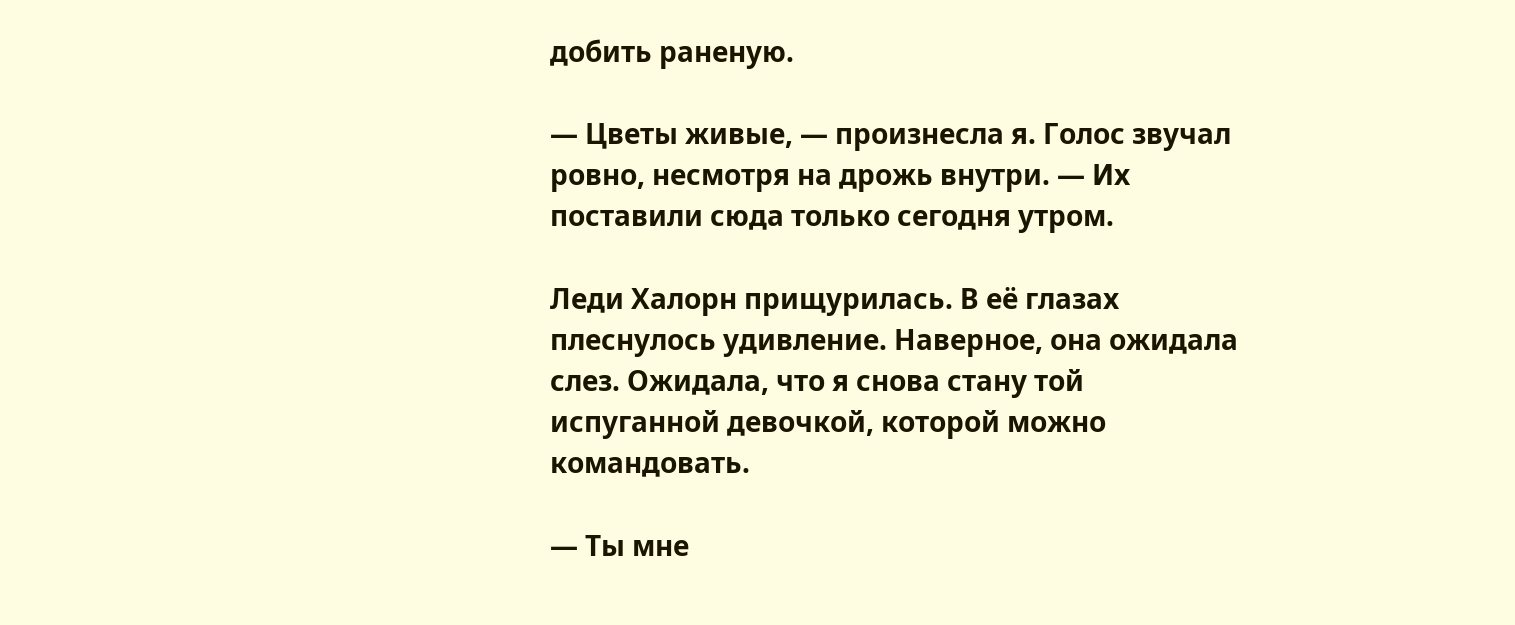добить раненую.

— Цветы живые, — произнесла я. Голос звучал ровно, несмотря на дрожь внутри. — Их поставили сюда только сегодня утром.

Леди Халорн прищурилась. В её глазах плеснулось удивление. Наверное, она ожидала слез. Ожидала, что я снова стану той испуганной девочкой, которой можно командовать.

— Ты мне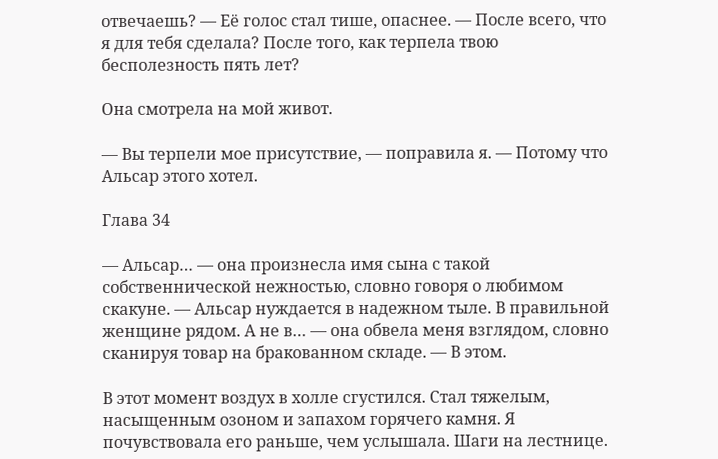отвечаешь? — Её голос стал тише, опаснее. — После всего, что я для тебя сделала? После того, как терпела твою бесполезность пять лет?

Она смотрела на мой живот.

— Вы терпели мое присутствие, — поправила я. — Потому что Альсар этого хотел.

Глава 34

— Альсар… — она произнесла имя сына с такой собственнической нежностью, словно говоря о любимом скакуне. — Альсар нуждается в надежном тыле. В правильной женщине рядом. А не в… — она обвела меня взглядом, словно сканируя товар на бракованном складе. — В этом.

В этот момент воздух в холле сгустился. Стал тяжелым, насыщенным озоном и запахом горячего камня. Я почувствовала его раньше, чем услышала. Шаги на лестнице.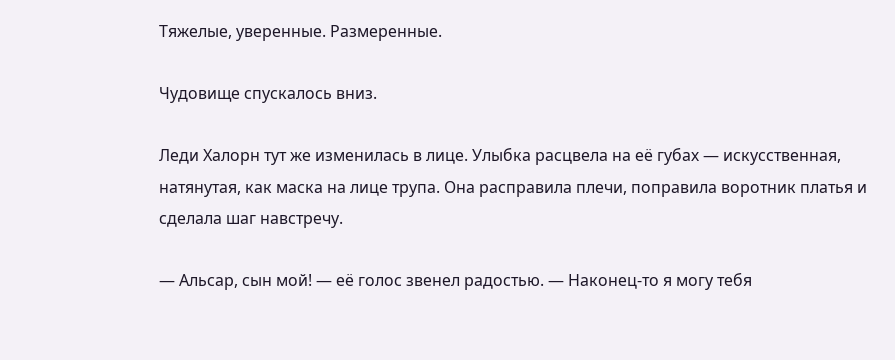Тяжелые, уверенные. Размеренные.

Чудовище спускалось вниз.

Леди Халорн тут же изменилась в лице. Улыбка расцвела на её губах — искусственная, натянутая, как маска на лице трупа. Она расправила плечи, поправила воротник платья и сделала шаг навстречу.

— Альсар, сын мой! — её голос звенел радостью. — Наконец-то я могу тебя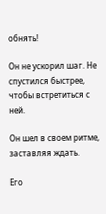обнять!

Он не ускорил шаг. Не спустился быстрее, чтобы встретиться с ней.

Он шел в своем ритме, заставляя ждать.

Его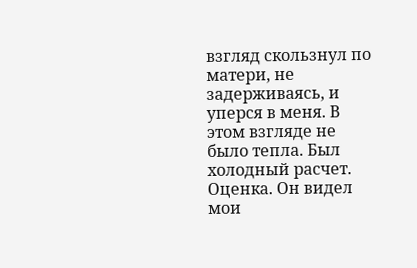взгляд скользнул по матери, не задерживаясь, и уперся в меня. В этом взгляде не было тепла. Был холодный расчет. Оценка. Он видел мои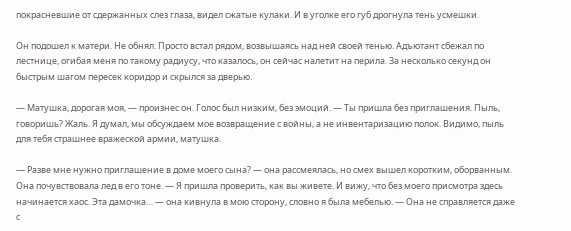покрасневшие от сдержанных слез глаза, видел сжатые кулаки. И в уголке его губ дрогнула тень усмешки.

Он подошел к матери. Не обнял. Просто встал рядом, возвышаясь над ней своей тенью. Адъютант сбежал по лестнице, огибая меня по такому радиусу, что казалось, он сейчас налетит на перила. За несколько секунд он быстрым шагом пересек коридор и скрылся за дверью.

— Матушка, дорогая моя, — произнес он. Голос был низким, без эмоций. — Ты пришла без приглашения. Пыль, говоришь? Жаль. Я думал, мы обсуждаем мое возвращение с войны, а не инвентаризацию полок. Видимо, пыль для тебя страшнее вражеской армии, матушка.

— Разве мне нужно приглашение в доме моего сына? — она рассмеялась, но смех вышел коротким, оборванным. Она почувствовала лед в его тоне. — Я пришла проверить, как вы живете. И вижу, что без моего присмотра здесь начинается хаос. Эта дамочка… — она кивнула в мою сторону, словно я была мебелью. — Она не справляется даже с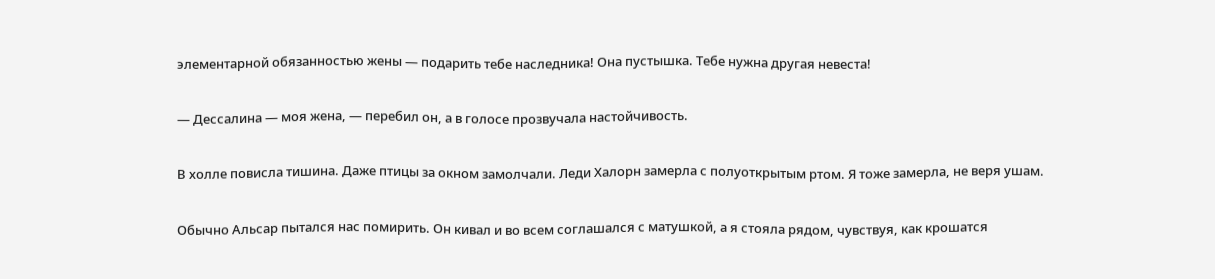элементарной обязанностью жены — подарить тебе наследника! Она пустышка. Тебе нужна другая невеста!

— Дессалина — моя жена, — перебил он, а в голосе прозвучала настойчивость.

В холле повисла тишина. Даже птицы за окном замолчали. Леди Халорн замерла с полуоткрытым ртом. Я тоже замерла, не веря ушам.

Обычно Альсар пытался нас помирить. Он кивал и во всем соглашался с матушкой, а я стояла рядом, чувствуя, как крошатся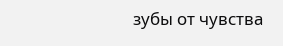зубы от чувства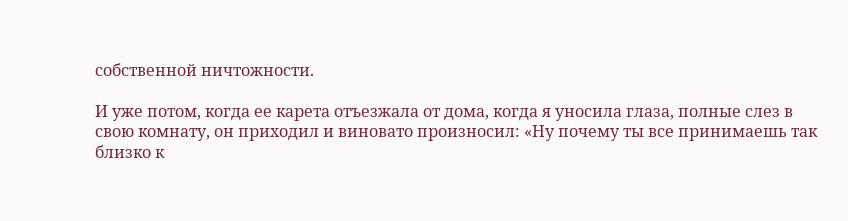собственной ничтожности.

И уже потом, когда ее карета отъезжала от дома, когда я уносила глаза, полные слез в свою комнату, он приходил и виновато произносил: «Ну почему ты все принимаешь так близко к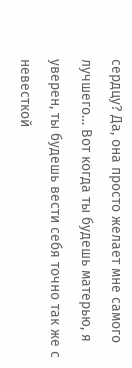сердцу? Да, она просто желает мне самого лучшего… Вот когда ты будешь матерью, я уверен, ты будешь вести себя точно так же с невесткой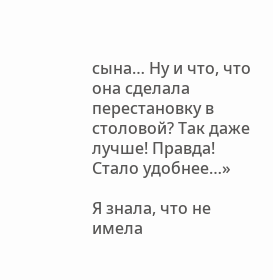сына… Ну и что, что она сделала перестановку в столовой? Так даже лучше! Правда! Стало удобнее…»

Я знала, что не имела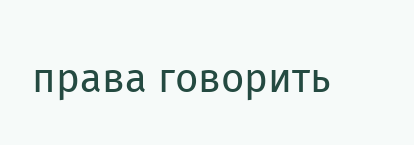права говорить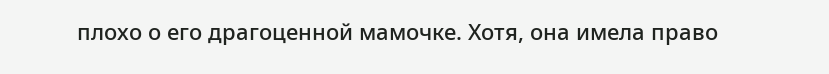плохо о его драгоценной мамочке. Хотя, она имела право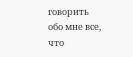говорить обо мне все, что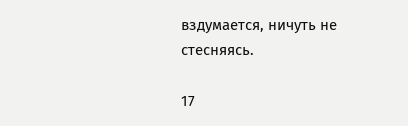вздумается, ничуть не стесняясь.

17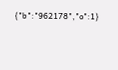{"b":"962178","o":1}